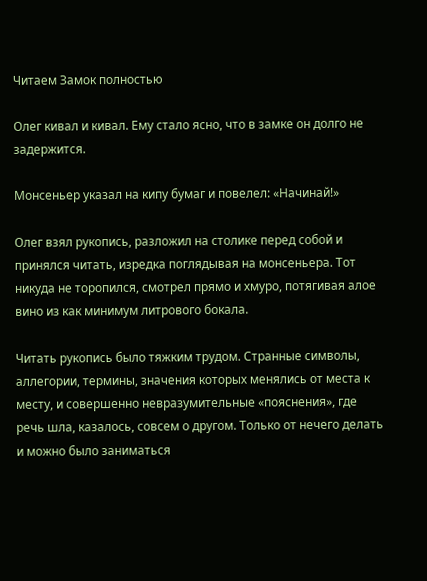Читаем Замок полностью

Олег кивал и кивал. Ему стало ясно, что в замке он долго не задержится.

Монсеньер указал на кипу бумаг и повелел: «Начинай!»

Олег взял рукопись, разложил на столике перед собой и принялся читать, изредка поглядывая на монсеньера. Тот никуда не торопился, смотрел прямо и хмуро, потягивая алое вино из как минимум литрового бокала.

Читать рукопись было тяжким трудом. Странные символы, аллегории, термины, значения которых менялись от места к месту, и совершенно невразумительные «пояснения», где речь шла, казалось, совсем о другом. Только от нечего делать и можно было заниматься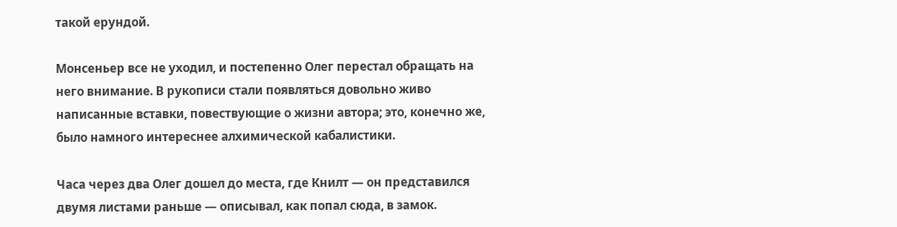такой ерундой.

Монсеньер все не уходил, и постепенно Олег перестал обращать на него внимание. В рукописи стали появляться довольно живо написанные вставки, повествующие о жизни автора; это, конечно же, было намного интереснее алхимической кабалистики.

Часа через два Олег дошел до места, где Книлт — он представился двумя листами раньше — описывал, как попал сюда, в замок.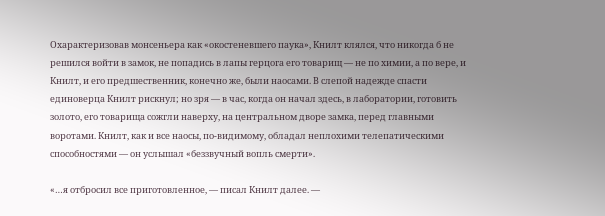Охарактеризовав монсеньера как «окостеневшего паука», Книлт клялся, что никогда б не решился войти в замок, не попадись в лапы герцога его товарищ — не по химии, а по вере, и Книлт, и его предшественник, конечно же, были наосами. В слепой надежде спасти единоверца Книлт рискнул; но зря — в час, когда он начал здесь, в лаборатории, готовить золото, его товарища сожгли наверху, на центральном дворе замка, перед главными воротами. Книлт, как и все наосы, по-видимому, обладал неплохими телепатическими способностями — он услышал «беззвучный вопль смерти».

«…я отбросил все приготовленное, — писал Книлт далее. —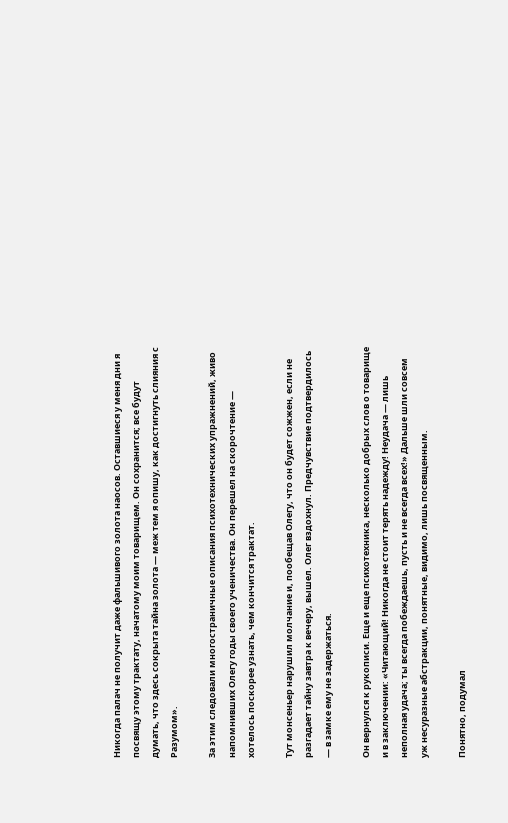Никогда палач не получит даже фальшивого золота наосов. Оставшиеся у меня дни я посвящу этому трактату, начатому моим товарищем. Он сохранится; все будут думать, что здесь сокрыта тайна золота — меж тем я опишу, как достигнуть слияния с Разумом».

За этим следовали многостраничные описания психотехнических упражнений, живо напомнивших Олегу годы своего ученичества. Он перешел на скорочтение — хотелось поскорее узнать, чем кончится трактат.

Тут монсеньер нарушил молчание и, пообещав Олегу, что он будет сожжен, если не разгадает тайну завтра к вечеру, вышел. Олег вздохнул. Предчувствие подтвердилось — в замке ему не задержаться.

Он вернулся к рукописи. Еще и еще психотехника, несколько добрых слов о товарище и в заключении: «Читающий! Никогда не стоит терять надежду! Неудача — лишь неполная удача; ты всегда побеждаешь, пусть и не всегда всех!» Дальше шли совсем уж несуразные абстракции, понятные, видимо, лишь посвященным.

Понятно, подумал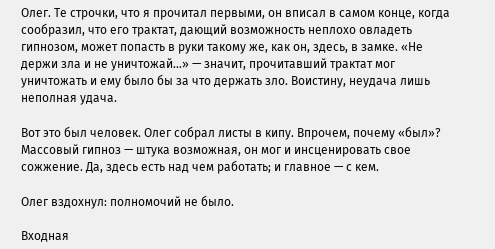Олег. Те строчки, что я прочитал первыми, он вписал в самом конце, когда сообразил, что его трактат, дающий возможность неплохо овладеть гипнозом, может попасть в руки такому же, как он, здесь, в замке. «Не держи зла и не уничтожай…» — значит, прочитавший трактат мог уничтожать и ему было бы за что держать зло. Воистину, неудача лишь неполная удача.

Вот это был человек. Олег собрал листы в кипу. Впрочем, почему «был»? Массовый гипноз — штука возможная, он мог и инсценировать свое сожжение. Да, здесь есть над чем работать; и главное — с кем.

Олег вздохнул: полномочий не было.

Входная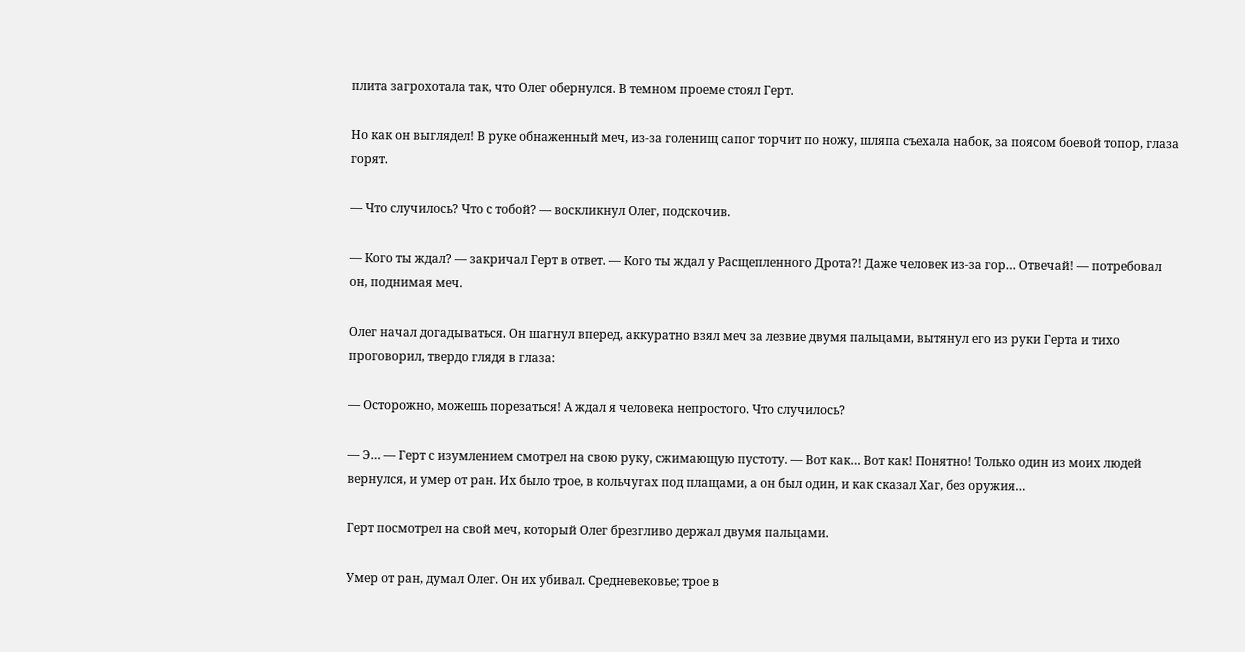плита загрохотала так, что Олег обернулся. В темном проеме стоял Герт.

Но как он выглядел! В руке обнаженный меч, из-за голенищ сапог торчит по ножу, шляпа съехала набок, за поясом боевой топор, глаза горят.

— Что случилось? Что с тобой? — воскликнул Олег, подскочив.

— Кого ты ждал? — закричал Герт в ответ. — Кого ты ждал у Расщепленного Дрота?! Даже человек из-за гор… Отвечай! — потребовал он, поднимая меч.

Олег начал догадываться. Он шагнул вперед, аккуратно взял меч за лезвие двумя пальцами, вытянул его из руки Герта и тихо проговорил, твердо глядя в глаза:

— Осторожно, можешь порезаться! А ждал я человека непростого. Что случилось?

— Э… — Герт с изумлением смотрел на свою руку, сжимающую пустоту. — Вот как… Вот как! Понятно! Только один из моих людей вернулся, и умер от ран. Их было трое, в кольчугах под плащами, а он был один, и как сказал Хаг, без оружия…

Герт посмотрел на свой меч, который Олег брезгливо держал двумя пальцами.

Умер от ран, думал Олег. Он их убивал. Средневековье; трое в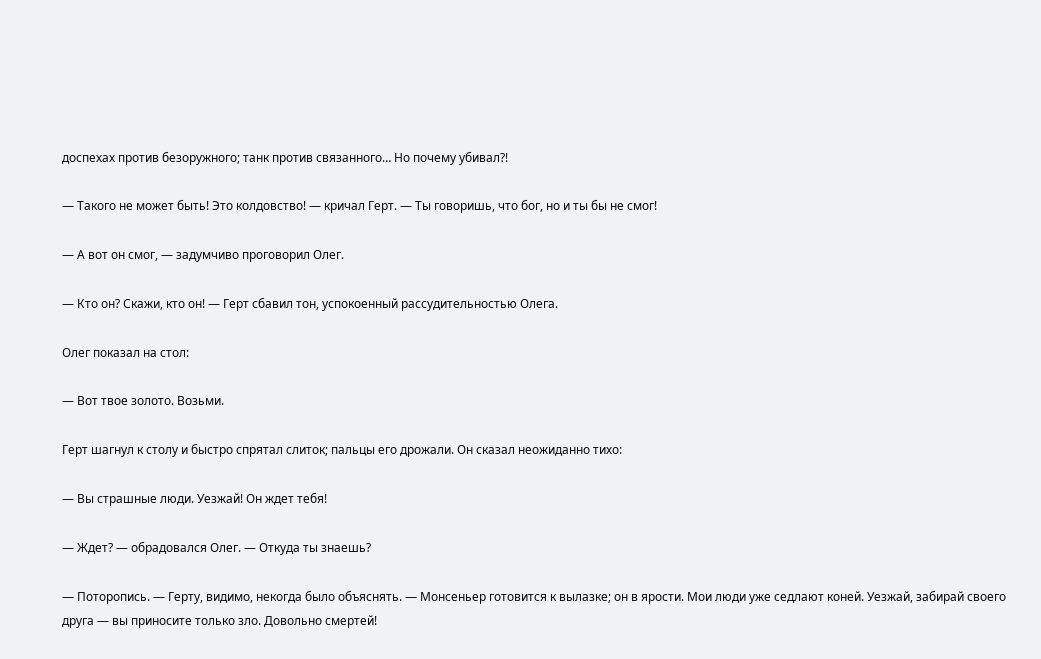доспехах против безоружного; танк против связанного… Но почему убивал?!

— Такого не может быть! Это колдовство! — кричал Герт. — Ты говоришь, что бог, но и ты бы не смог!

— А вот он смог, — задумчиво проговорил Олег.

— Кто он? Скажи, кто он! — Герт сбавил тон, успокоенный рассудительностью Олега.

Олег показал на стол:

— Вот твое золото. Возьми.

Герт шагнул к столу и быстро спрятал слиток; пальцы его дрожали. Он сказал неожиданно тихо:

— Вы страшные люди. Уезжай! Он ждет тебя!

— Ждет? — обрадовался Олег. — Откуда ты знаешь?

— Поторопись. — Герту, видимо, некогда было объяснять. — Монсеньер готовится к вылазке; он в ярости. Мои люди уже седлают коней. Уезжай, забирай своего друга — вы приносите только зло. Довольно смертей!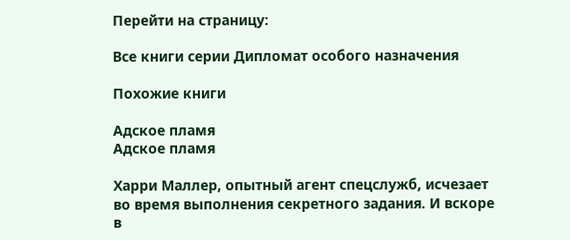Перейти на страницу:

Все книги серии Дипломат особого назначения

Похожие книги

Адское пламя
Адское пламя

Харри Маллер, опытный агент спецслужб, исчезает во время выполнения секретного задания. И вскоре в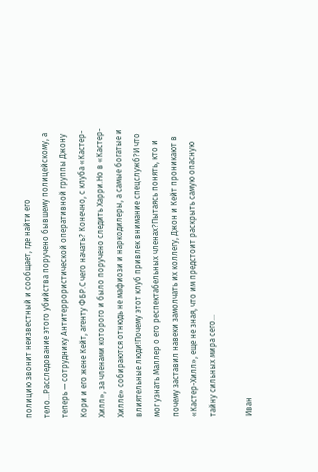полицию звонит неизвестный и сообщает, где найти его тело…Расследование этого убийства поручено бывшему полицейскому, а теперь — сотруднику Антитеррористической оперативной группы Джону Кори и его жене Кейт, агенту ФБР.С чего начать? Конечно, с клуба «Кастер-Хилл», за членами которого и было поручено следить Харри.Но в «Кастер-Хилле» собираются отнюдь не мафиози и наркодилеры, а самые богатые и влиятельные люди!Почему этот клуб привлек внимание спецслужб?И что мог узнать Маллер о его респектабельных членах?Пытаясь понять, кто и почему заставил навеки замолчать их коллегу, Джон и Кейт проникают в «Кастер-Хилл», еще не зная, что им предстоит раскрыть самую опасную тайну сильных мира сего…

Иван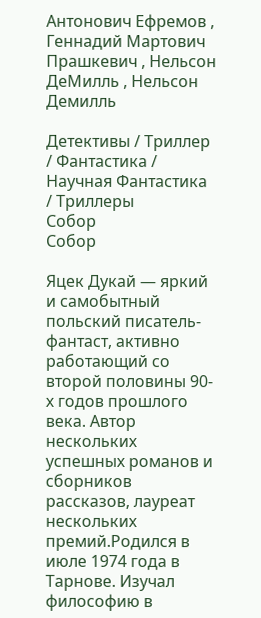Антонович Ефремов , Геннадий Мартович Прашкевич , Нельсон ДеМилль , Нельсон Демилль

Детективы / Триллер / Фантастика / Научная Фантастика / Триллеры
Собор
Собор

Яцек Дукай — яркий и самобытный польский писатель-фантаст, активно работающий со второй половины 90-х годов прошлого века. Автор нескольких успешных романов и сборников рассказов, лауреат нескольких премий.Родился в июле 1974 года в Тарнове. Изучал философию в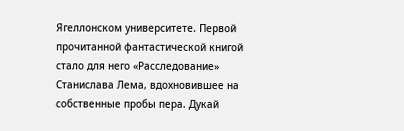Ягеллонском университете. Первой прочитанной фантастической книгой стало для него «Расследование» Станислава Лема, вдохновившее на собственные пробы пера. Дукай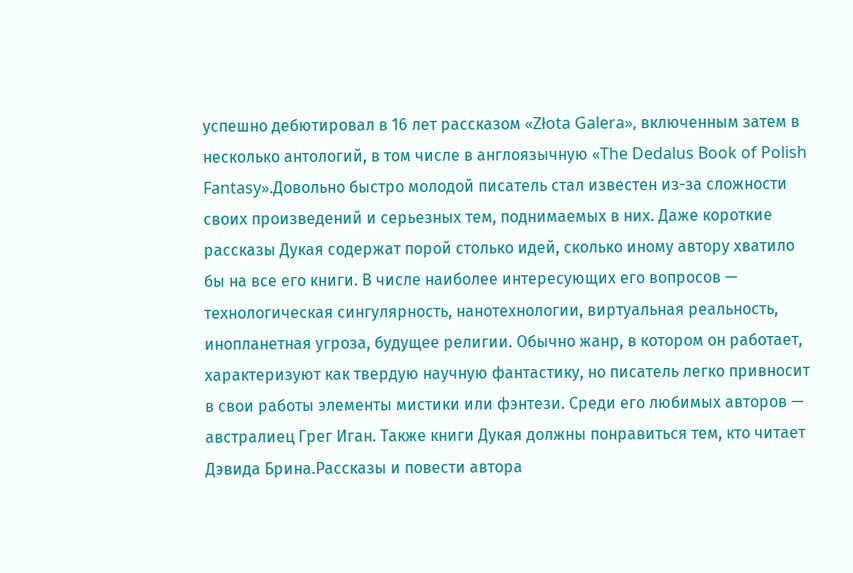успешно дебютировал в 16 лет рассказом «Złota Galera», включенным затем в несколько антологий, в том числе в англоязычную «The Dedalus Book of Polish Fantasy».Довольно быстро молодой писатель стал известен из-за сложности своих произведений и серьезных тем, поднимаемых в них. Даже короткие рассказы Дукая содержат порой столько идей, сколько иному автору хватило бы на все его книги. В числе наиболее интересующих его вопросов — технологическая сингулярность, нанотехнологии, виртуальная реальность, инопланетная угроза, будущее религии. Обычно жанр, в котором он работает, характеризуют как твердую научную фантастику, но писатель легко привносит в свои работы элементы мистики или фэнтези. Среди его любимых авторов — австралиец Грег Иган. Также книги Дукая должны понравиться тем, кто читает Дэвида Брина.Рассказы и повести автора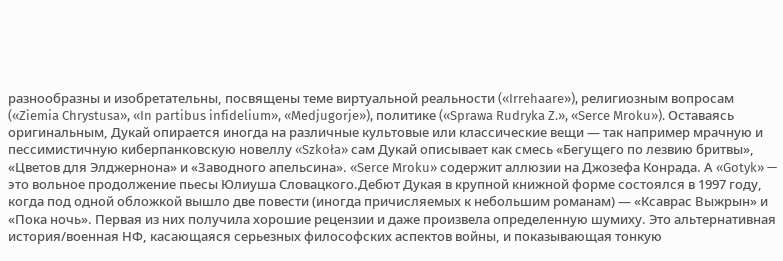разнообразны и изобретательны, посвящены теме виртуальной реальности («Irrehaare»), религиозным вопросам («Ziemia Chrystusa», «In partibus infidelium», «Medjugorje»), политике («Sprawa Rudryka Z.», «Serce Mroku»). Оставаясь оригинальным, Дукай опирается иногда на различные культовые или классические вещи — так например мрачную и пессимистичную киберпанковскую новеллу «Szkoła» сам Дукай описывает как смесь «Бегущего по лезвию бритвы», «Цветов для Элджернона» и «Заводного апельсина». «Serce Mroku» содержит аллюзии на Джозефа Конрада. А «Gotyk» — это вольное продолжение пьесы Юлиуша Словацкого.Дебют Дукая в крупной книжной форме состоялся в 1997 году, когда под одной обложкой вышло две повести (иногда причисляемых к небольшим романам) — «Ксаврас Выжрын» и «Пока ночь». Первая из них получила хорошие рецензии и даже произвела определенную шумиху. Это альтернативная история/военная НФ, касающаяся серьезных философских аспектов войны, и показывающая тонкую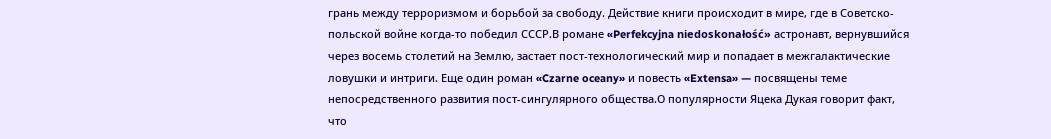грань между терроризмом и борьбой за свободу. Действие книги происходит в мире, где в Советско-польской войне когда-то победил СССР.В романе «Perfekcyjna niedoskonałość» астронавт, вернувшийся через восемь столетий на Землю, застает пост-технологический мир и попадает в межгалактические ловушки и интриги. Еще один роман «Czarne oceany» и повесть «Extensa» — посвящены теме непосредственного развития пост-сингулярного общества.О популярности Яцека Дукая говорит факт, что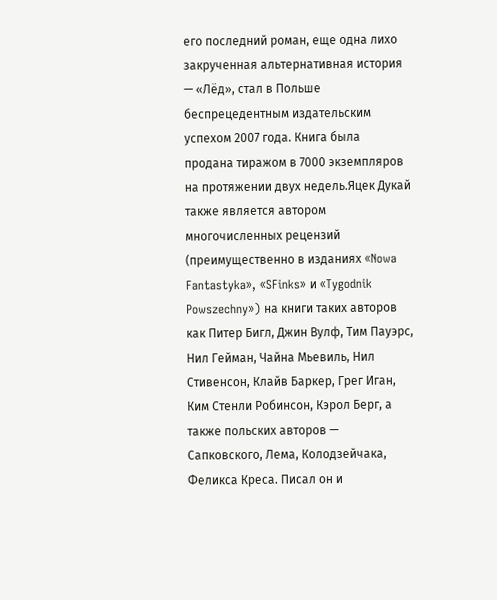его последний роман, еще одна лихо закрученная альтернативная история — «Лёд», стал в Польше беспрецедентным издательским успехом 2007 года. Книга была продана тиражом в 7000 экземпляров на протяжении двух недель.Яцек Дукай также является автором многочисленных рецензий (преимущественно в изданиях «Nowa Fantastyka», «SFinks» и «Tygodnik Powszechny») на книги таких авторов как Питер Бигл, Джин Вулф, Тим Пауэрс, Нил Гейман, Чайна Мьевиль, Нил Стивенсон, Клайв Баркер, Грег Иган, Ким Стенли Робинсон, Кэрол Берг, а также польских авторов — Сапковского, Лема, Колодзейчака, Феликса Креса. Писал он и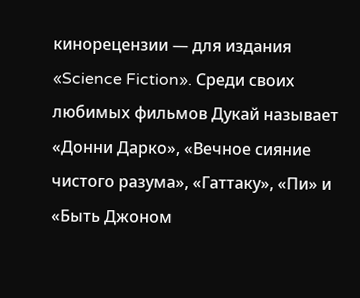кинорецензии — для издания «Science Fiction». Среди своих любимых фильмов Дукай называет «Донни Дарко», «Вечное сияние чистого разума», «Гаттаку», «Пи» и «Быть Джоном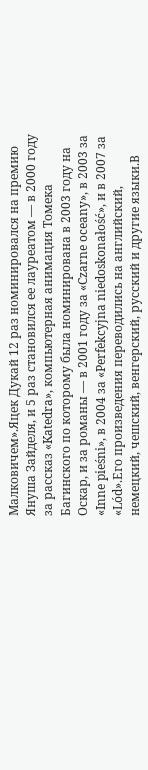Малковичем».Яцек Дукай 12 раз номинировался на премию Януша Зайделя, и 5 раз становился ее лауреатом — в 2000 году за рассказ «Katedra», компьютерная анимация Томека Багинского по которому была номинирована в 2003 году на Оскар, и за романы — в 2001 году за «Czarne oceany», в 2003 за «Inne pieśni», в 2004 за «Perfekcyjna niedoskonałość», и в 2007 за «Lód».Его произведения переводились на английский, немецкий, чешский, венгерский, русский и другие языки.В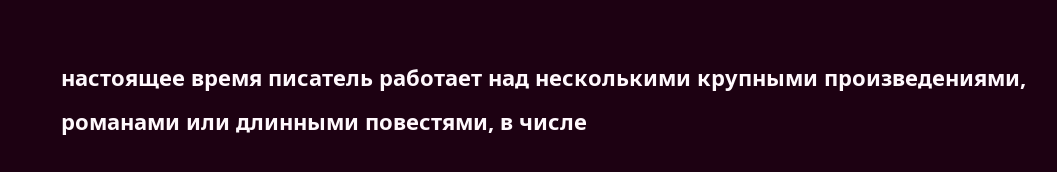настоящее время писатель работает над несколькими крупными произведениями, романами или длинными повестями, в числе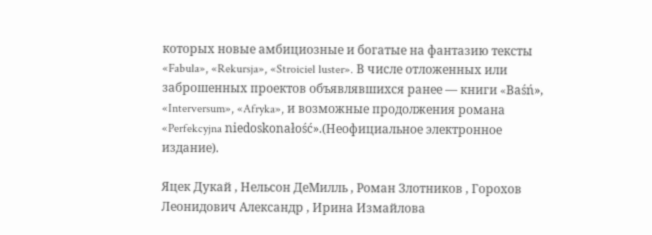которых новые амбициозные и богатые на фантазию тексты «Fabula», «Rekursja», «Stroiciel luster». В числе отложенных или заброшенных проектов объявлявшихся ранее — книги «Baśń», «Interversum», «Afryka», и возможные продолжения романа «Perfekcyjna niedoskonałość».(Неофициальное электронное издание).

Яцек Дукай , Нельсон ДеМилль , Роман Злотников , Горохов Леонидович Александр , Ирина Измайлова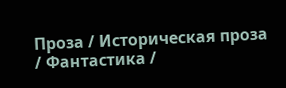Проза / Историческая проза / Фантастика /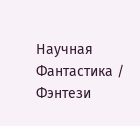Научная Фантастика / Фэнтези